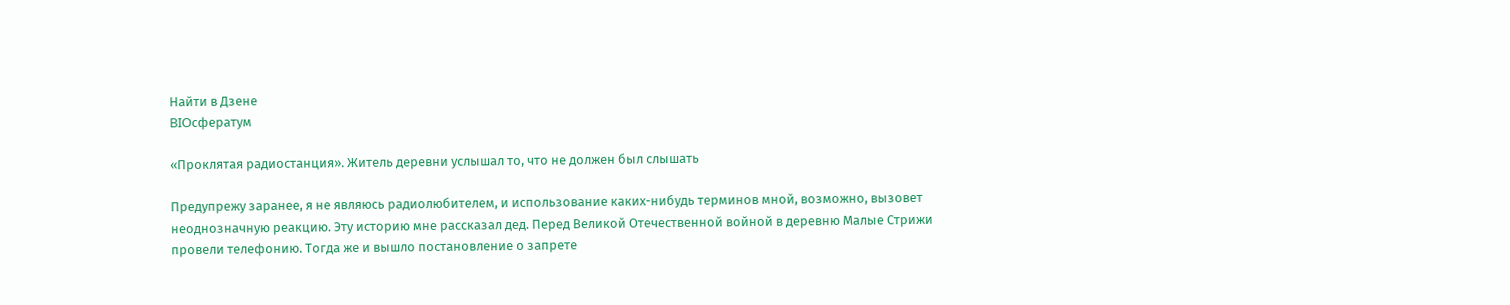Найти в Дзене
BIOсфератум

«Проклятая радиостанция». Житель деревни услышал то, что не должен был слышать

Предупрежу заранее, я не являюсь радиолюбителем, и использование каких-нибудь терминов мной, возможно, вызовет неоднозначную реакцию. Эту историю мне рассказал дед. Перед Великой Отечественной войной в деревню Малые Стрижи провели телефонию. Тогда же и вышло постановление о запрете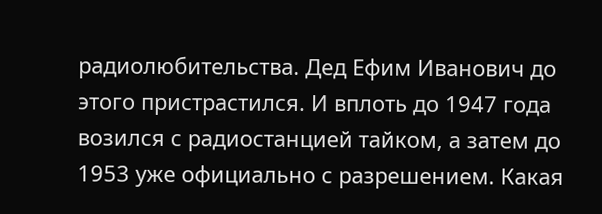радиолюбительства. Дед Ефим Иванович до этого пристрастился. И вплоть до 1947 года возился с радиостанцией тайком, а затем до 1953 уже официально с разрешением. Какая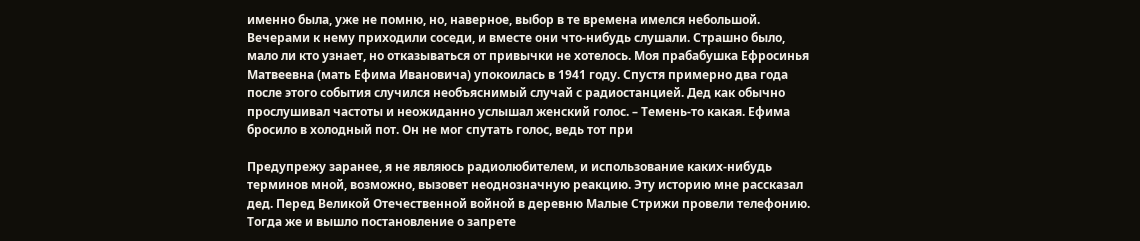именно была, уже не помню, но, наверное, выбор в те времена имелся небольшой. Вечерами к нему приходили соседи, и вместе они что-нибудь слушали. Страшно было, мало ли кто узнает, но отказываться от привычки не хотелось. Моя прабабушка Ефросинья Матвеевна (мать Ефима Ивановича) упокоилась в 1941 году. Спустя примерно два года после этого события случился необъяснимый случай с радиостанцией. Дед как обычно прослушивал частоты и неожиданно услышал женский голос. – Темень-то какая. Ефима бросило в холодный пот. Он не мог спутать голос, ведь тот при

Предупрежу заранее, я не являюсь радиолюбителем, и использование каких-нибудь терминов мной, возможно, вызовет неоднозначную реакцию. Эту историю мне рассказал дед. Перед Великой Отечественной войной в деревню Малые Стрижи провели телефонию. Тогда же и вышло постановление о запрете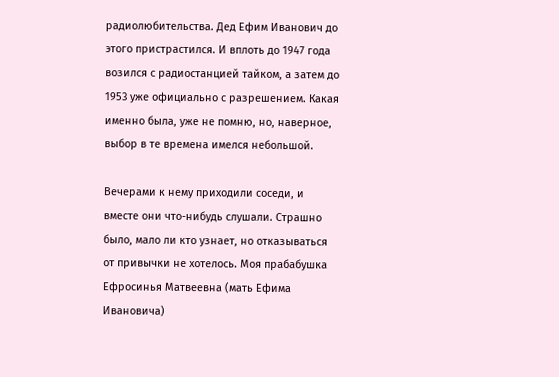радиолюбительства. Дед Ефим Иванович до этого пристрастился. И вплоть до 1947 года возился с радиостанцией тайком, а затем до 1953 уже официально с разрешением. Какая именно была, уже не помню, но, наверное, выбор в те времена имелся небольшой.

Вечерами к нему приходили соседи, и вместе они что-нибудь слушали. Страшно было, мало ли кто узнает, но отказываться от привычки не хотелось. Моя прабабушка Ефросинья Матвеевна (мать Ефима Ивановича)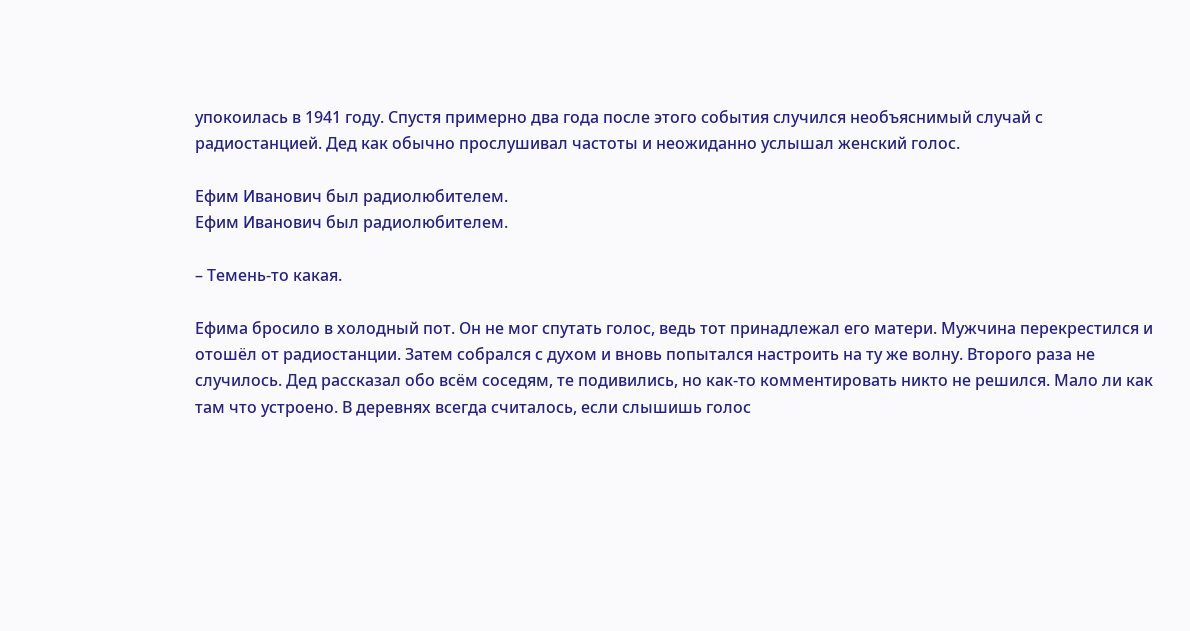упокоилась в 1941 году. Спустя примерно два года после этого события случился необъяснимый случай с радиостанцией. Дед как обычно прослушивал частоты и неожиданно услышал женский голос.

Ефим Иванович был радиолюбителем.
Ефим Иванович был радиолюбителем.

– Темень-то какая.

Ефима бросило в холодный пот. Он не мог спутать голос, ведь тот принадлежал его матери. Мужчина перекрестился и отошёл от радиостанции. Затем собрался с духом и вновь попытался настроить на ту же волну. Второго раза не случилось. Дед рассказал обо всём соседям, те подивились, но как-то комментировать никто не решился. Мало ли как там что устроено. В деревнях всегда считалось, если слышишь голос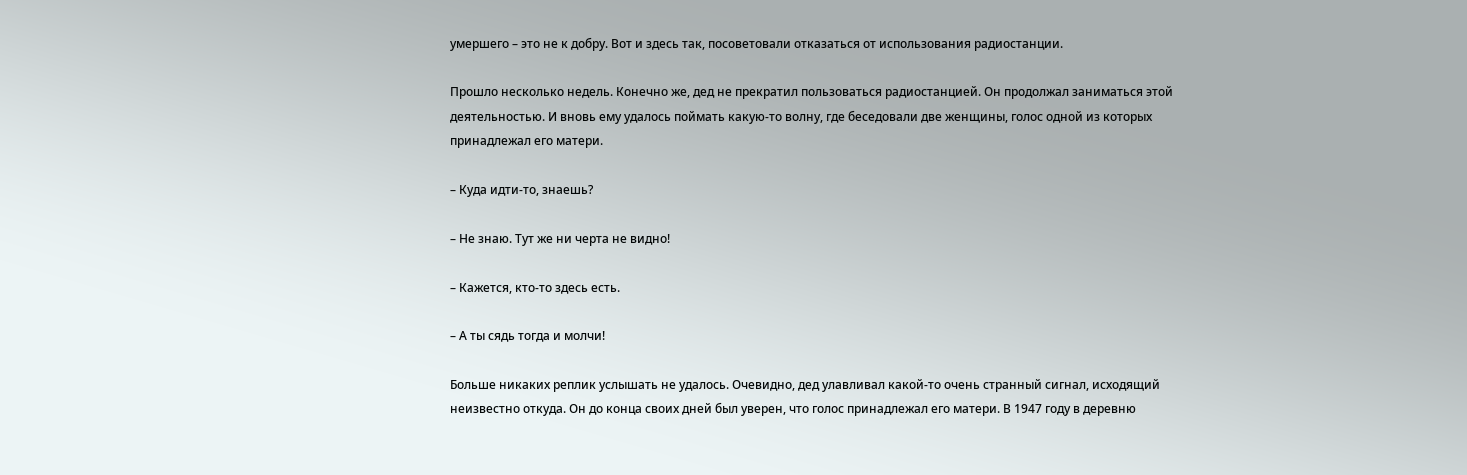умершего – это не к добру. Вот и здесь так, посоветовали отказаться от использования радиостанции.

Прошло несколько недель. Конечно же, дед не прекратил пользоваться радиостанцией. Он продолжал заниматься этой деятельностью. И вновь ему удалось поймать какую-то волну, где беседовали две женщины, голос одной из которых принадлежал его матери.

– Куда идти-то, знаешь?

– Не знаю. Тут же ни черта не видно!

– Кажется, кто-то здесь есть.

– А ты сядь тогда и молчи!

Больше никаких реплик услышать не удалось. Очевидно, дед улавливал какой-то очень странный сигнал, исходящий неизвестно откуда. Он до конца своих дней был уверен, что голос принадлежал его матери. В 1947 году в деревню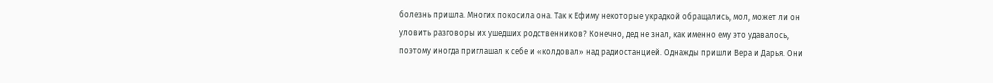болезнь пришла. Многих покосила она. Так к Ефиму некоторые украдкой обращались, мол, может ли он уловить разговоры их ушедших родственников? Конечно, дед не знал, как именно ему это удавалось, поэтому иногда приглашал к себе и «колдовал» над радиостанцией. Однажды пришли Вера и Дарья. Они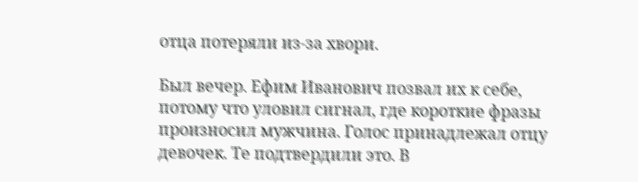отца потеряли из-за хвори.

Был вечер. Ефим Иванович позвал их к себе, потому что уловил сигнал, где короткие фразы произносил мужчина. Голос принадлежал отцу девочек. Те подтвердили это. В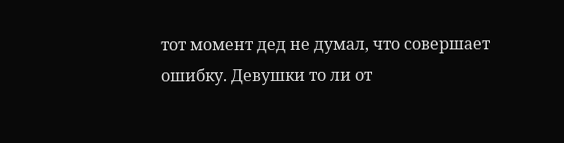тот момент дед не думал, что совершает ошибку. Девушки то ли от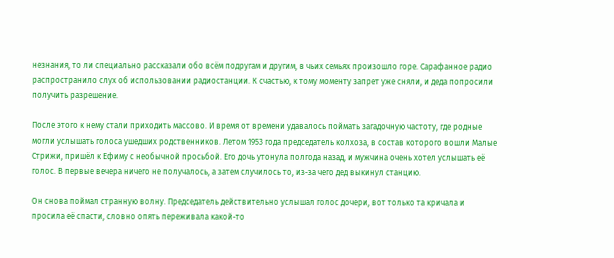незнания, то ли специально рассказали обо всём подругам и другим, в чьих семьях произошло горе. Сарафанное радио распространило слух об использовании радиостанции. К счастью, к тому моменту запрет уже сняли, и деда попросили получить разрешение.

После этого к нему стали приходить массово. И время от времени удавалось поймать загадочную частоту, где родные могли услышать голоса ушедших родственников. Летом 1953 года председатель колхоза, в состав которого вошли Малые Стрижи, пришёл к Ефиму с необычной просьбой. Его дочь утонула полгода назад, и мужчина очень хотел услышать её голос. В первые вечера ничего не получалось, а затем случилось то, из-за чего дед выкинул станцию.

Он снова поймал странную волну. Председатель действительно услышал голос дочери, вот только та кричала и просила её спасти, словно опять переживала какой-то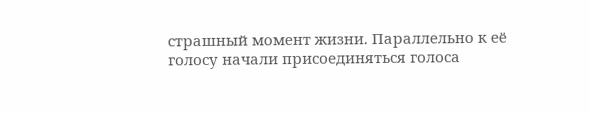страшный момент жизни. Параллельно к её голосу начали присоединяться голоса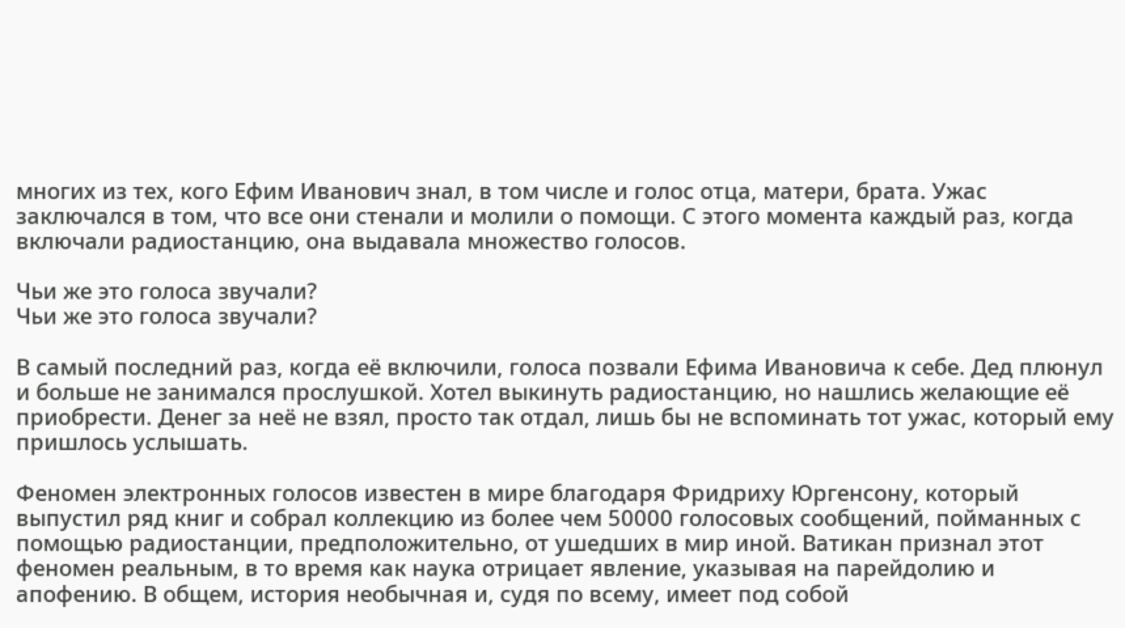многих из тех, кого Ефим Иванович знал, в том числе и голос отца, матери, брата. Ужас заключался в том, что все они стенали и молили о помощи. С этого момента каждый раз, когда включали радиостанцию, она выдавала множество голосов.

Чьи же это голоса звучали?
Чьи же это голоса звучали?

В самый последний раз, когда её включили, голоса позвали Ефима Ивановича к себе. Дед плюнул и больше не занимался прослушкой. Хотел выкинуть радиостанцию, но нашлись желающие её приобрести. Денег за неё не взял, просто так отдал, лишь бы не вспоминать тот ужас, который ему пришлось услышать.

Феномен электронных голосов известен в мире благодаря Фридриху Юргенсону, который выпустил ряд книг и собрал коллекцию из более чем 50000 голосовых сообщений, пойманных с помощью радиостанции, предположительно, от ушедших в мир иной. Ватикан признал этот феномен реальным, в то время как наука отрицает явление, указывая на парейдолию и апофению. В общем, история необычная и, судя по всему, имеет под собой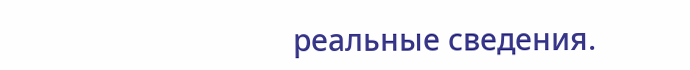реальные сведения.